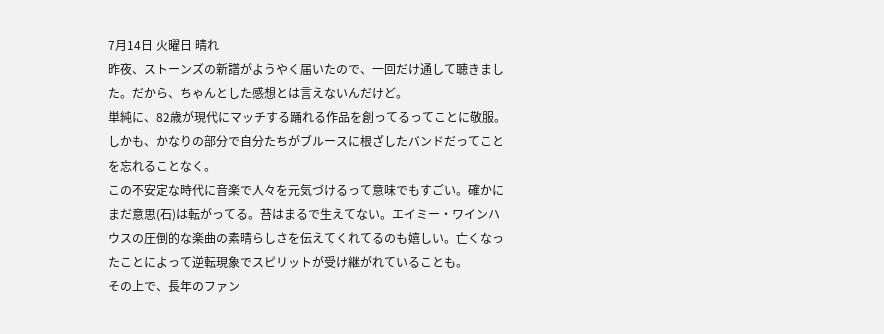7月14日 火曜日 晴れ
昨夜、ストーンズの新譜がようやく届いたので、一回だけ通して聴きました。だから、ちゃんとした感想とは言えないんだけど。
単純に、82歳が現代にマッチする踊れる作品を創ってるってことに敬服。しかも、かなりの部分で自分たちがブルースに根ざしたバンドだってことを忘れることなく。
この不安定な時代に音楽で人々を元気づけるって意味でもすごい。確かにまだ意思(石)は転がってる。苔はまるで生えてない。エイミー・ワインハウスの圧倒的な楽曲の素晴らしさを伝えてくれてるのも嬉しい。亡くなったことによって逆転現象でスピリットが受け継がれていることも。
その上で、長年のファン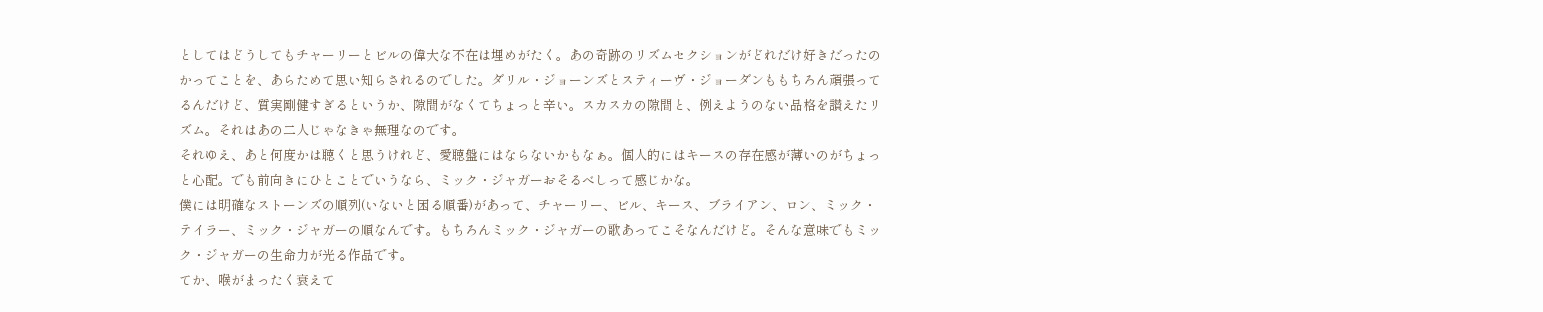としてはどうしてもチャーリーとビルの偉大な不在は埋めがたく。あの奇跡のリズムセクションがどれだけ好きだったのかってことを、あらためて思い知らされるのでした。ダリル・ジョーンズとスティーヴ・ジョーダンももちろん頑張ってるんだけど、質実剛健すぎるというか、隙間がなくてちょっと辛い。スカスカの隙間と、例えようのない品格を讃えたリズム。それはあの二人じゃなきゃ無理なのです。
それゆえ、あと何度かは聴くと思うけれど、愛聴盤にはならないかもなぁ。個人的にはキースの存在感が薄いのがちょっと心配。でも前向きにひとことでいうなら、ミック・ジャガーおそるべしって感じかな。
僕には明確なストーンズの順列(いないと困る順番)があって、チャーリー、ビル、キース、ブライアン、ロン、ミック・テイラー、ミック・ジャガーの順なんです。もちろんミック・ジャガーの歌あってこそなんだけど。そんな意味でもミック・ジャガーの生命力が光る作品です。
てか、喉がまったく衰えて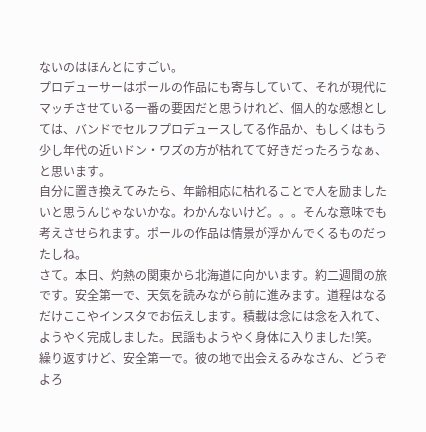ないのはほんとにすごい。
プロデューサーはポールの作品にも寄与していて、それが現代にマッチさせている一番の要因だと思うけれど、個人的な感想としては、バンドでセルフプロデュースしてる作品か、もしくはもう少し年代の近いドン・ワズの方が枯れてて好きだったろうなぁ、と思います。
自分に置き換えてみたら、年齢相応に枯れることで人を励ましたいと思うんじゃないかな。わかんないけど。。。そんな意味でも考えさせられます。ポールの作品は情景が浮かんでくるものだったしね。
さて。本日、灼熱の関東から北海道に向かいます。約二週間の旅です。安全第一で、天気を読みながら前に進みます。道程はなるだけここやインスタでお伝えします。積載は念には念を入れて、ようやく完成しました。民謡もようやく身体に入りました!笑。
繰り返すけど、安全第一で。彼の地で出会えるみなさん、どうぞよろ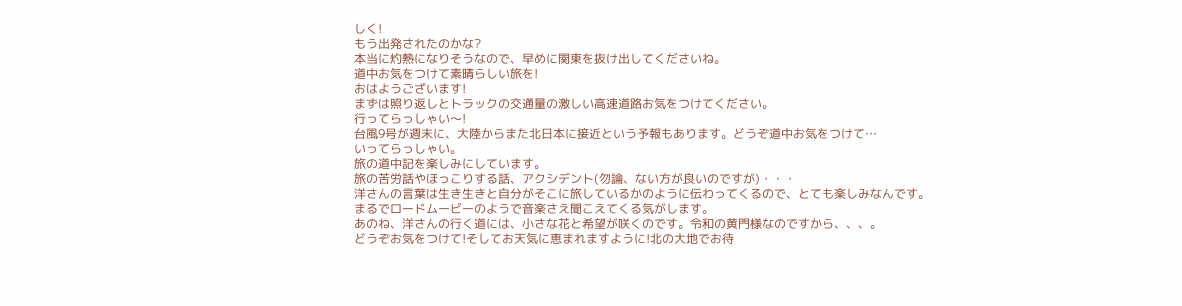しく!
もう出発されたのかな?
本当に灼熱になりそうなので、早めに関東を抜け出してくださいね。
道中お気をつけて素晴らしい旅を!
おはようございます!
まずは照り返しとトラックの交通量の激しい高速道路お気をつけてください。
行ってらっしゃい〜!
台風9号が週末に、大陸からまた北日本に接近という予報もあります。どうぞ道中お気をつけて…
いってらっしゃい。
旅の道中記を楽しみにしています。
旅の苦労話やほっこりする話、アクシデント(勿論、ない方が良いのですが)・・・
洋さんの言葉は生き生きと自分がそこに旅しているかのように伝わってくるので、とても楽しみなんです。
まるでロードムービーのようで音楽さえ聞こえてくる気がします。
あのね、洋さんの行く道には、小さな花と希望が咲くのです。令和の黄門様なのですから、、、。
どうぞお気をつけて!そしてお天気に恵まれますように!北の大地でお待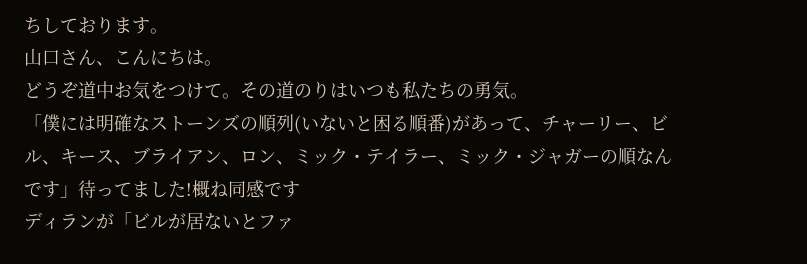ちしております。
山口さん、こんにちは。
どうぞ道中お気をつけて。その道のりはいつも私たちの勇気。
「僕には明確なストーンズの順列(いないと困る順番)があって、チャーリー、ビル、キース、ブライアン、ロン、ミック・テイラー、ミック・ジャガーの順なんです」待ってました!概ね同感です
ディランが「ビルが居ないとファ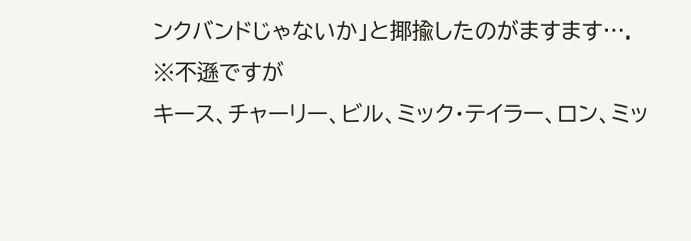ンクバンドじゃないか」と揶揄したのがますます….
※不遜ですが
キース、チャーリー、ビル、ミック・テイラー、ロン、ミッ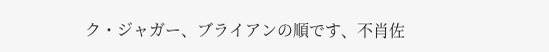ク・ジャガー、ブライアンの順です、不肖佐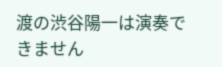渡の渋谷陽一は演奏できません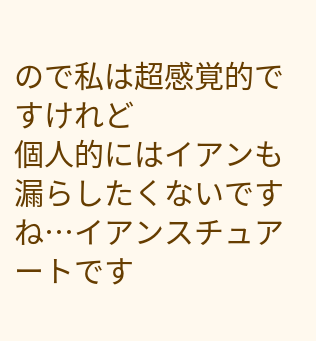ので私は超感覚的ですけれど
個人的にはイアンも漏らしたくないですね…イアンスチュアートです